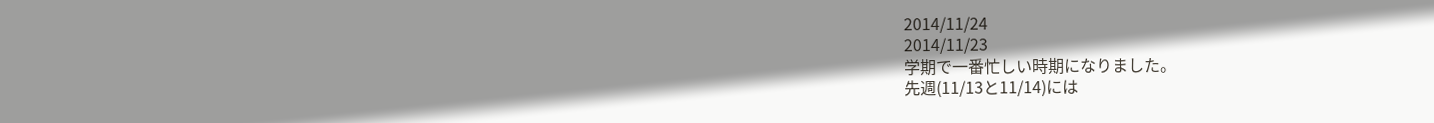2014/11/24
2014/11/23
学期で一番忙しい時期になりました。
先週(11/13と11/14)には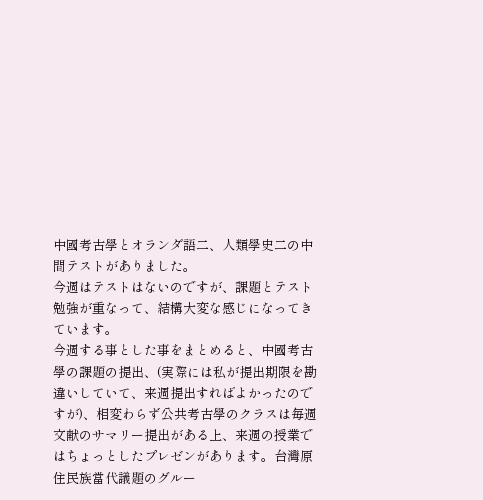中國考古學とオランダ語二、人類學史二の中間テストがありました。
今週はテストはないのですが、課題とテスト勉強が重なって、結構大変な感じになってきています。
今週する事とした事をまとめると、中國考古學の課題の提出、(実際には私が提出期限を勘違いしていて、来週提出すればよかったのですが)、相変わらず公共考古學のクラスは毎週文献のサマリー提出がある上、来週の授業ではちょっとしたプレゼンがあります。台灣原住民族當代議題のグルー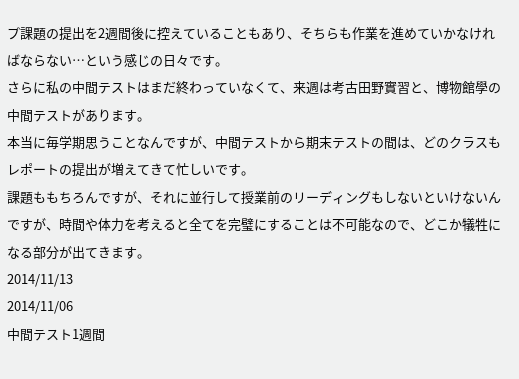プ課題の提出を2週間後に控えていることもあり、そちらも作業を進めていかなければならない…という感じの日々です。
さらに私の中間テストはまだ終わっていなくて、来週は考古田野實習と、博物館學の中間テストがあります。
本当に毎学期思うことなんですが、中間テストから期末テストの間は、どのクラスもレポートの提出が増えてきて忙しいです。
課題ももちろんですが、それに並行して授業前のリーディングもしないといけないんですが、時間や体力を考えると全てを完璧にすることは不可能なので、どこか犠牲になる部分が出てきます。
2014/11/13
2014/11/06
中間テスト1週間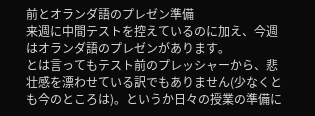前とオランダ語のプレゼン準備
来週に中間テストを控えているのに加え、今週はオランダ語のプレゼンがあります。
とは言ってもテスト前のプレッシャーから、悲壮感を漂わせている訳でもありません(少なくとも今のところは)。というか日々の授業の準備に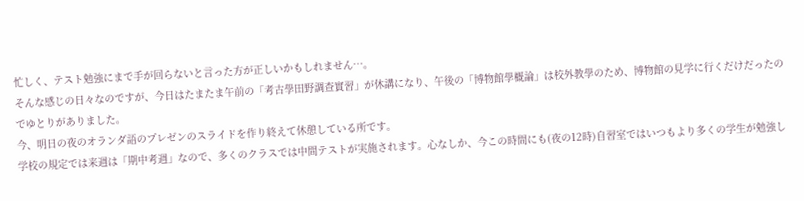忙しく、テスト勉強にまで手が回らないと言った方が正しいかもしれません…。
そんな感じの日々なのですが、今日はたまたま午前の「考古學田野調查實習」が休講になり、午後の「博物館學概論」は校外教學のため、博物館の見学に行くだけだったのでゆとりがありました。
今、明日の夜のオランダ語のプレゼンのスライドを作り終えて休憩している所です。
学校の規定では来週は「期中考週」なので、多くのクラスでは中間テストが実施されます。心なしか、今この時間にも(夜の12時)自習室ではいつもより多くの学生が勉強し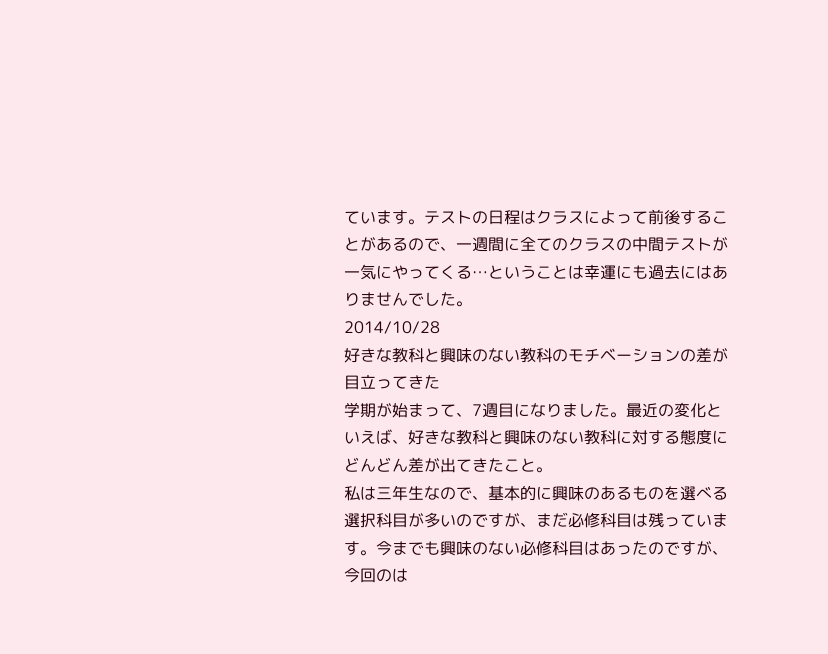ています。テストの日程はクラスによって前後することがあるので、一週間に全てのクラスの中間テストが一気にやってくる…ということは幸運にも過去にはありませんでした。
2014/10/28
好きな教科と興味のない教科のモチベーションの差が目立ってきた
学期が始まって、7週目になりました。最近の変化といえば、好きな教科と興味のない教科に対する態度にどんどん差が出てきたこと。
私は三年生なので、基本的に興味のあるものを選べる選択科目が多いのですが、まだ必修科目は残っています。今までも興味のない必修科目はあったのですが、今回のは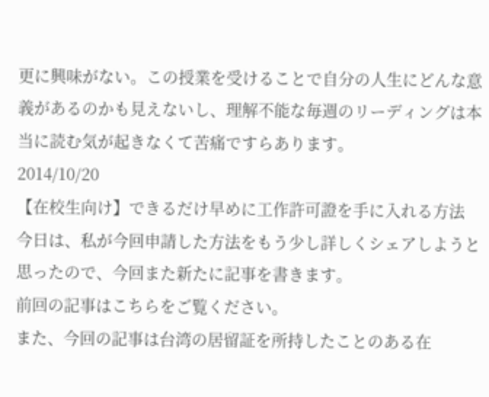更に興味がない。この授業を受けることで自分の人生にどんな意義があるのかも見えないし、理解不能な毎週のリーディングは本当に読む気が起きなくて苦痛ですらあります。
2014/10/20
【在校生向け】できるだけ早めに工作許可證を手に入れる方法
今日は、私が今回申請した方法をもう少し詳しくシェアしようと思ったので、今回また新たに記事を書きます。
前回の記事はこちらをご覧ください。
また、今回の記事は台湾の居留証を所持したことのある在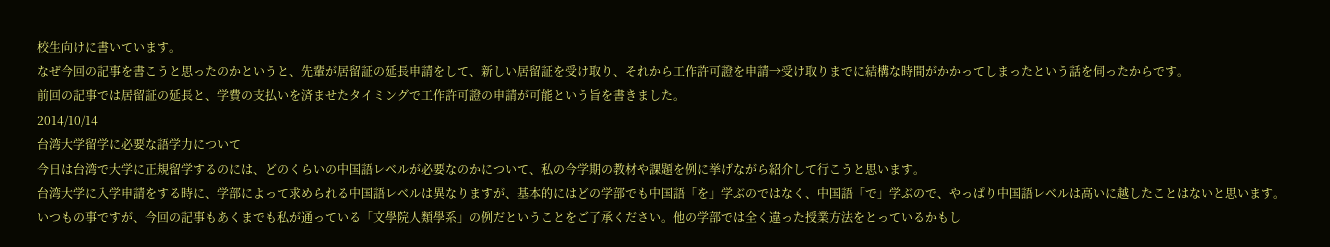校生向けに書いています。
なぜ今回の記事を書こうと思ったのかというと、先輩が居留証の延長申請をして、新しい居留証を受け取り、それから工作許可證を申請→受け取りまでに結構な時間がかかってしまったという話を伺ったからです。
前回の記事では居留証の延長と、学費の支払いを済ませたタイミングで工作許可證の申請が可能という旨を書きました。
2014/10/14
台湾大学留学に必要な語学力について
今日は台湾で大学に正規留学するのには、どのくらいの中国語レベルが必要なのかについて、私の今学期の教材や課題を例に挙げながら紹介して行こうと思います。
台湾大学に入学申請をする時に、学部によって求められる中国語レベルは異なりますが、基本的にはどの学部でも中国語「を」学ぶのではなく、中国語「で」学ぶので、やっぱり中国語レベルは高いに越したことはないと思います。
いつもの事ですが、今回の記事もあくまでも私が通っている「文學院人類學系」の例だということをご了承ください。他の学部では全く違った授業方法をとっているかもし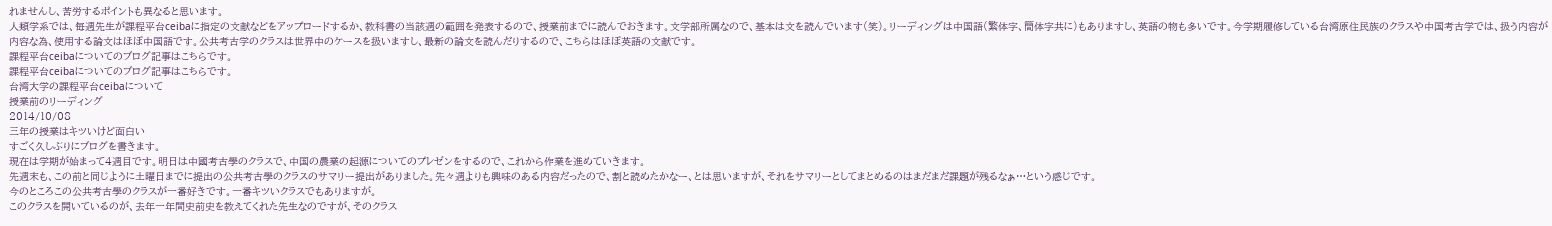れませんし、苦労するポイントも異なると思います。
人類学系では、毎週先生が課程平台ceibaに指定の文献などをアップロードするか、教科書の当該週の範囲を発表するので、授業前までに読んでおきます。文学部所属なので、基本は文を読んでいます(笑)。リーディングは中国語(繁体字、簡体字共に)もありますし、英語の物も多いです。今学期履修している台湾原住民族のクラスや中国考古学では、扱う内容が内容な為、使用する論文はほぼ中国語です。公共考古学のクラスは世界中のケースを扱いますし、最新の論文を読んだりするので、こちらはほぼ英語の文献です。
課程平台ceibaについてのブログ記事はこちらです。
課程平台ceibaについてのブログ記事はこちらです。
台湾大学の課程平台ceibaについて
授業前のリーディング
2014/10/08
三年の授業はキツいけど面白い
すごく久しぶりにブログを書きます。
現在は学期が始まって4週目です。明日は中國考古學のクラスで、中国の農業の起源についてのプレゼンをするので、これから作業を進めていきます。
先週末も、この前と同じように土曜日までに提出の公共考古學のクラスのサマリー提出がありました。先々週よりも興味のある内容だったので、割と読めたかなー、とは思いますが、それをサマリーとしてまとめるのはまだまだ課題が残るなぁ…という感じです。
今のところこの公共考古學のクラスが一番好きです。一番キツいクラスでもありますが。
このクラスを開いているのが、去年一年間史前史を教えてくれた先生なのですが、そのクラス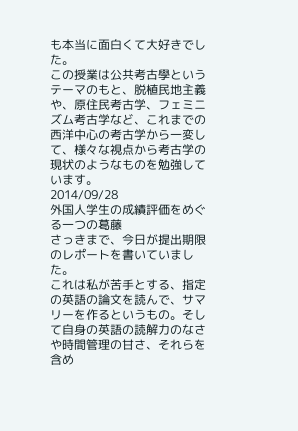も本当に面白くて大好きでした。
この授業は公共考古學というテーマのもと、脱植民地主義や、原住民考古学、フェミニズム考古学など、これまでの西洋中心の考古学から一変して、様々な視点から考古学の現状のようなものを勉強しています。
2014/09/28
外国人学生の成績評価をめぐる一つの葛藤
さっきまで、今日が提出期限のレポートを書いていました。
これは私が苦手とする、指定の英語の論文を読んで、サマリーを作るというもの。そして自身の英語の読解力のなさや時間管理の甘さ、それらを含め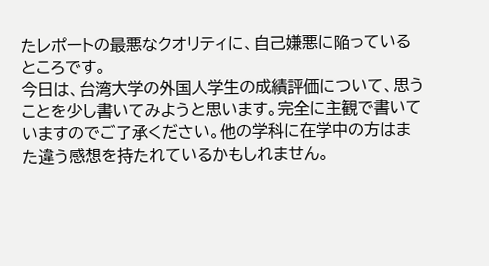たレポートの最悪なクオリティに、自己嫌悪に陥っているところです。
今日は、台湾大学の外国人学生の成績評価について、思うことを少し書いてみようと思います。完全に主観で書いていますのでご了承ください。他の学科に在学中の方はまた違う感想を持たれているかもしれません。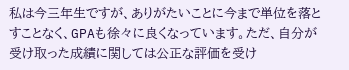私は今三年生ですが、ありがたいことに今まで単位を落とすことなく、GPAも徐々に良くなっています。ただ、自分が受け取った成績に関しては公正な評価を受け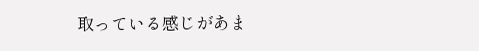取っている感じがあま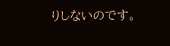りしないのです。